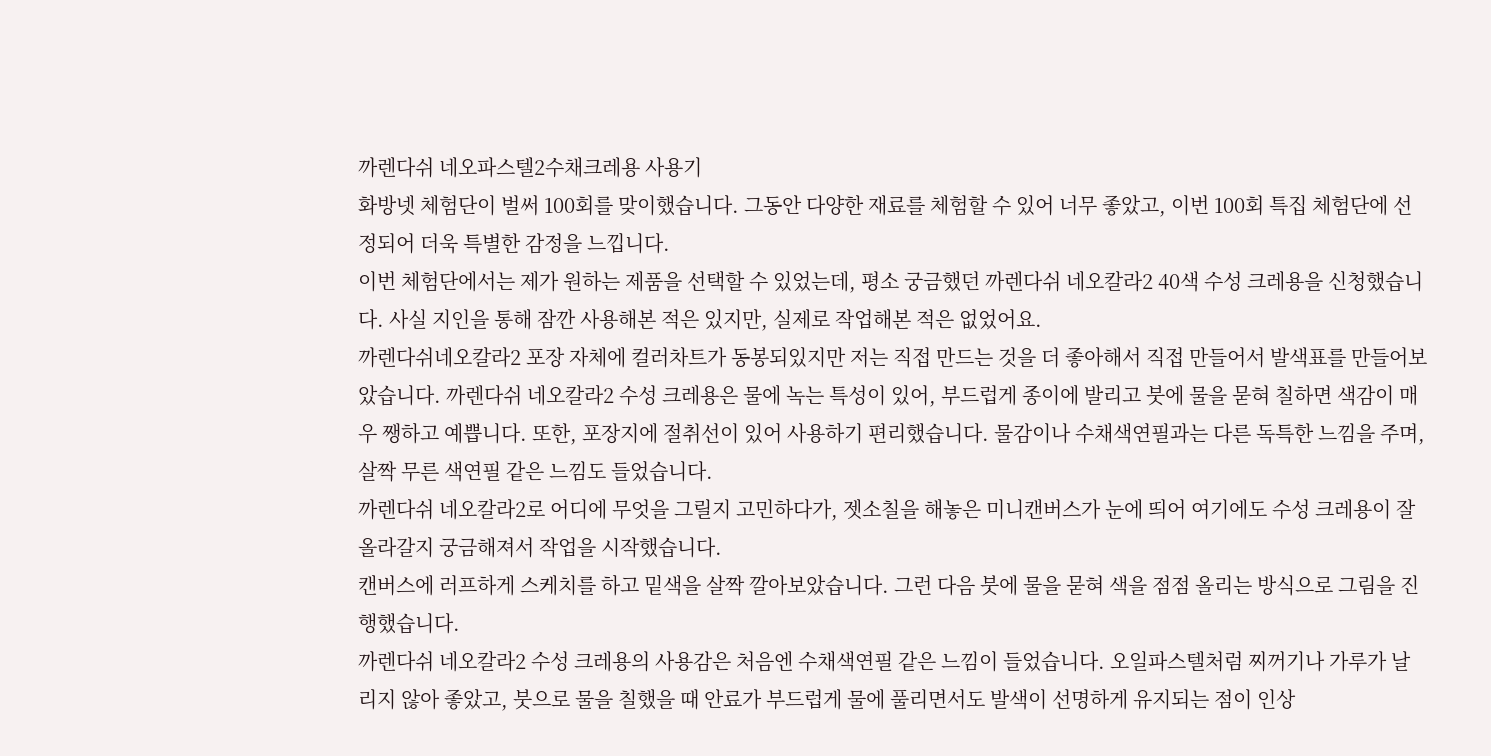까렌다쉬 네오파스텔2수채크레용 사용기
화방넷 체험단이 벌써 100회를 맞이했습니다. 그동안 다양한 재료를 체험할 수 있어 너무 좋았고, 이번 100회 특집 체험단에 선정되어 더욱 특별한 감정을 느낍니다.
이번 체험단에서는 제가 원하는 제품을 선택할 수 있었는데, 평소 궁금했던 까렌다쉬 네오칼라2 40색 수성 크레용을 신청했습니다. 사실 지인을 통해 잠깐 사용해본 적은 있지만, 실제로 작업해본 적은 없었어요.
까렌다쉬네오칼라2 포장 자체에 컬러차트가 동봉되있지만 저는 직접 만드는 것을 더 좋아해서 직접 만들어서 발색표를 만들어보았습니다. 까렌다쉬 네오칼라2 수성 크레용은 물에 녹는 특성이 있어, 부드럽게 종이에 발리고 붓에 물을 묻혀 칠하면 색감이 매우 쨍하고 예쁩니다. 또한, 포장지에 절취선이 있어 사용하기 편리했습니다. 물감이나 수채색연필과는 다른 독특한 느낌을 주며, 살짝 무른 색연필 같은 느낌도 들었습니다.
까렌다쉬 네오칼라2로 어디에 무엇을 그릴지 고민하다가, 젯소칠을 해놓은 미니캔버스가 눈에 띄어 여기에도 수성 크레용이 잘 올라갈지 궁금해져서 작업을 시작했습니다.
캔버스에 러프하게 스케치를 하고 밑색을 살짝 깔아보았습니다. 그런 다음 붓에 물을 묻혀 색을 점점 올리는 방식으로 그림을 진행했습니다.
까렌다쉬 네오칼라2 수성 크레용의 사용감은 처음엔 수채색연필 같은 느낌이 들었습니다. 오일파스텔처럼 찌꺼기나 가루가 날리지 않아 좋았고, 붓으로 물을 칠했을 때 안료가 부드럽게 물에 풀리면서도 발색이 선명하게 유지되는 점이 인상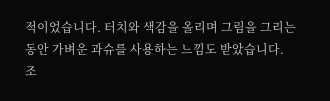적이었습니다. 터치와 색감을 올리며 그림을 그리는 동안 가벼운 과슈를 사용하는 느낌도 받았습니다.
조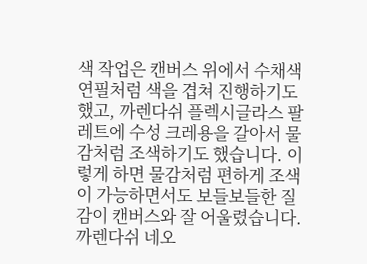색 작업은 캔버스 위에서 수채색연필처럼 색을 겹쳐 진행하기도 했고, 까렌다쉬 플렉시글라스 팔레트에 수성 크레용을 갈아서 물감처럼 조색하기도 했습니다. 이렇게 하면 물감처럼 편하게 조색이 가능하면서도 보들보들한 질감이 캔버스와 잘 어울렸습니다.
까렌다쉬 네오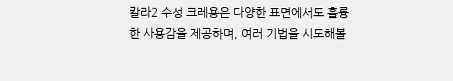칼라2 수성 크레용은 다양한 표면에서도 훌륭한 사용감을 제공하며, 여러 기법을 시도해볼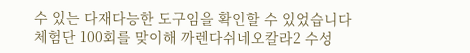수 있는 다재다능한 도구임을 확인할 수 있었습니다
체험단 100회를 맞이해 까렌다쉬네오칼라2 수성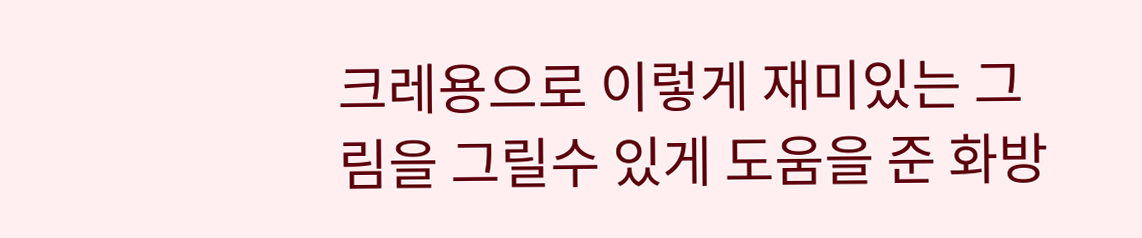크레용으로 이렇게 재미있는 그림을 그릴수 있게 도움을 준 화방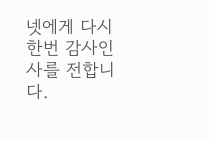넷에게 다시한번 감사인사를 전합니다.